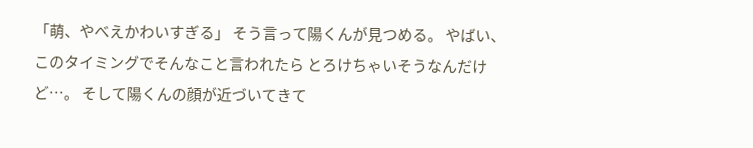「萌、やべえかわいすぎる」 そう言って陽くんが見つめる。 やばい、このタイミングでそんなこと言われたら とろけちゃいそうなんだけど…。 そして陽くんの顔が近づいてきて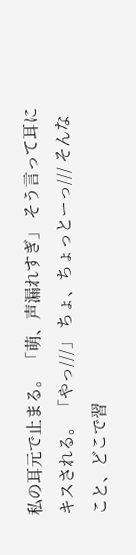私の耳元で止まる。 「萌、声漏れすぎ」 そう言って耳にキスされる。 「やっ///」 ちょ、ちょっとーっ/// そんなこと、どこで習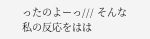ったのよーっ/// そんな私の反応をはは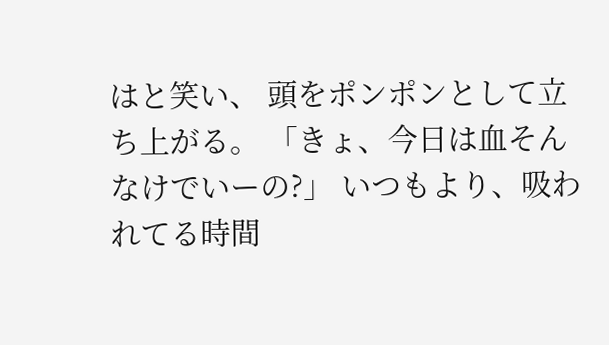はと笑い、 頭をポンポンとして立ち上がる。 「きょ、今日は血そんなけでいーの?」 いつもより、吸われてる時間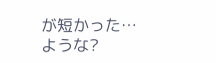が短かった…ような?